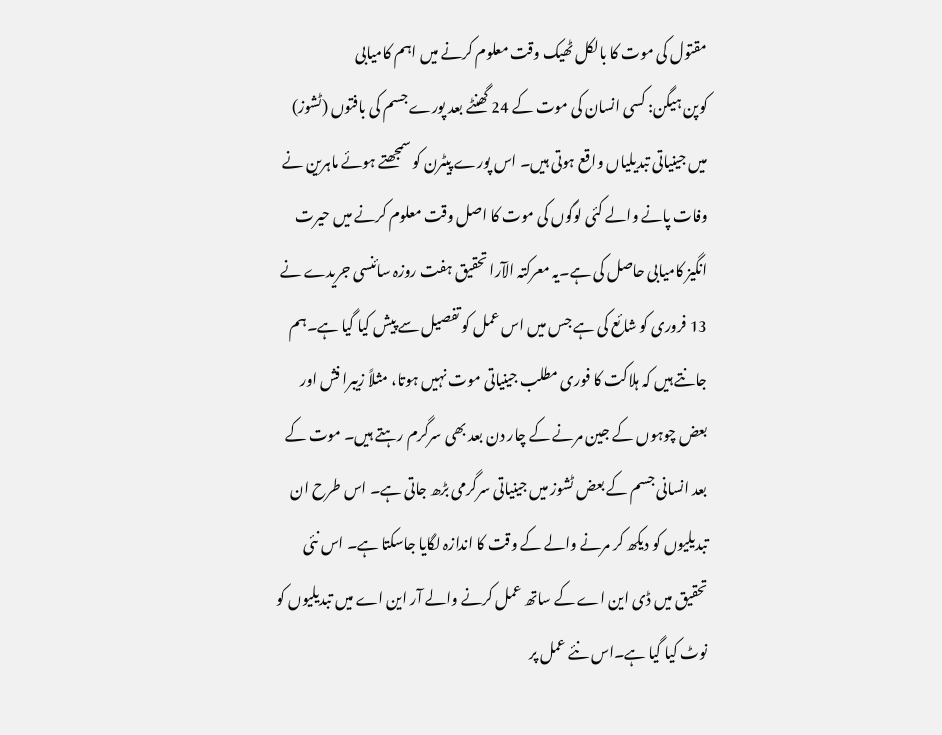مقتول کی موت کا بالکل ٹھیک وقت معلوم کرنے میں اہم کامیابی
کوپن ہیگن: کسی انسان کی موت کے 24 گھنٹے بعد پورے جسم کی بافتوں (ٹشوز) میں جینیاتی تبدیلیاں واقع ہوتی ہیں۔ اس پورے پیٹرن کو سمجھتے ہوئے ماہرین نے وفات پانے والے کئی لوگوں کی موت کا اصل وقت معلوم کرنے میں حیرت انگیز کامیابی حاصل کی ہے۔یہ معرکتہ الآرا تحقیق ہفت روزہ سائنسی جریدے نے 13 فروری کو شائع کی ہے جس میں اس عمل کو تفصیل سے پیش کیا گیا ہے۔ہم جانتے ہیں کہ ہلاکت کا فوری مطلب جینیاتی موت نہیں ہوتا، مثلاً زیبرا فش اور بعض چوہوں کے جین مرنے کے چار دن بعد بھی سرگرم رہتے ہیں۔ موت کے بعد انسانی جسم کے بعض ٹشوز میں جینیاتی سرگرمی بڑھ جاتی ہے۔ اس طرح ان تبدیلیوں کو دیکھ کر مرنے والے کے وقت کا اندازہ لگایا جاسکتا ہے۔ اس نئی تحقیق میں ڈی این اے کے ساتھ عمل کرنے والے آر این اے میں تبدیلیوں کو نوٹ کیا گیا ہے۔اس نئے عمل پر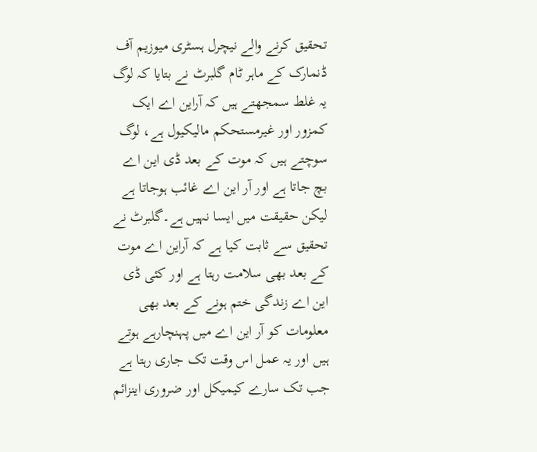تحقیق کرنے والے نیچرل ہسٹری میوزیم آف ڈنمارک کے ماہر ٹام گلبرٹ نے بتایا کہ لوگ یہ غلط سمجھتے ہیں کہ آراین اے ایک کمزور اور غیرمستحکم مالیکیول ہے، لوگ سوچتے ہیں کہ موت کے بعد ڈی این اے بچ جاتا ہے اور آر این اے غائب ہوجاتا ہے لیکن حقیقت میں ایسا نہیں ہے۔گلبرٹ نے تحقیق سے ثابت کیا ہے کہ آراین اے موت کے بعد بھی سلامت رہتا ہے اور کئی ڈی این اے زندگی ختم ہونے کے بعد بھی معلومات کو آر این اے میں پہنچارہے ہوتے ہیں اور یہ عمل اس وقت تک جاری رہتا ہے جب تک سارے کیمیکل اور ضروری اینزائم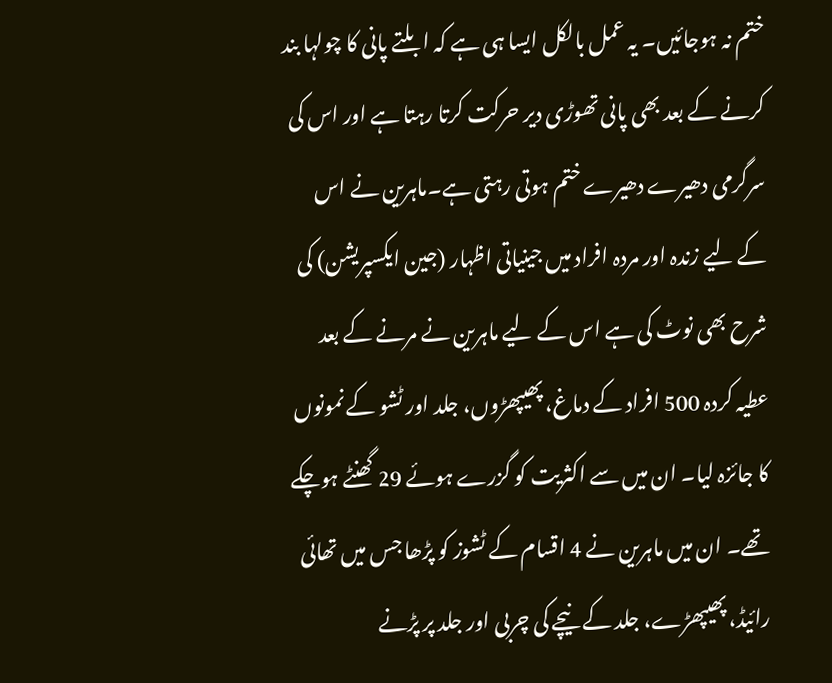ختم نہ ہوجائیں۔ یہ عمل بالکل ایسا ہی ہے کہ ابلتے پانی کا چولہا بند کرنے کے بعد بھی پانی تھوڑی دیر حرکت کرتا رہتا ہے اور اس کی سرگرمی دھیرے دھیرے ختم ہوتی رہتی ہے۔ماہرین نے اس کے لیے زندہ اور مردہ افراد میں جینیاتی اظہار (جین ایکسپریشن) کی شرح بھی نوٹ کی ہے اس کے لیے ماہرین نے مرنے کے بعد عطیہ کردہ 500 افراد کے دماغ، پھیپھڑوں، جلد اور ٹشو کے نمونوں کا جائزہ لیا۔ ان میں سے اکثریت کو گزرے ہوئے 29 گھنٹے ہوچکے تھے۔ ان میں ماہرین نے 4 اقسام کے ٹشوز کو پڑھا جس میں تھائی رائیڈ، پھیپھڑے، جلد کے نیچے کی چربی اور جلد پر پڑنے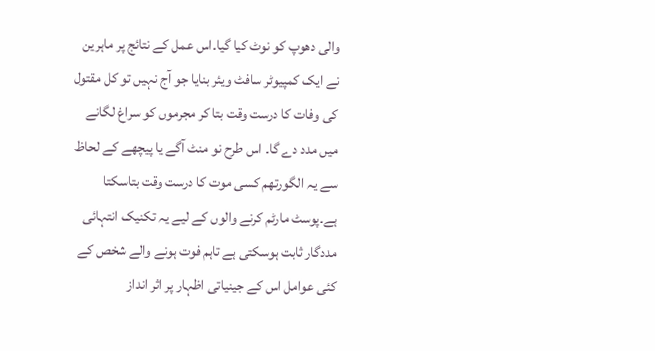والی دھوپ کو نوٹ کیا گیا۔اس عمل کے نتائج پر ماہرین نے ایک کمپیوٹر سافٹ ویئر بنایا جو آج نہیں تو کل مقتول کی وفات کا درست وقت بتا کر مجرموں کو سراغ لگانے میں مدد دے گا۔ اس طرح نو منٹ آگے یا پیچھے کے لحاظ سے یہ الگورتھم کسی موت کا درست وقت بتاسکتا ہے۔پوسٹ مارٹم کرنے والوں کے لیے یہ تکنیک انتہائی مددگار ثابت ہوسکتی ہے تاہم فوت ہونے والے شخص کے کئی عوامل اس کے جینیاتی اظہار پر اثر انداز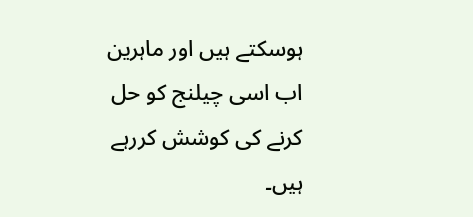ہوسکتے ہیں اور ماہرین اب اسی چیلنج کو حل کرنے کی کوشش کررہے ہیں۔